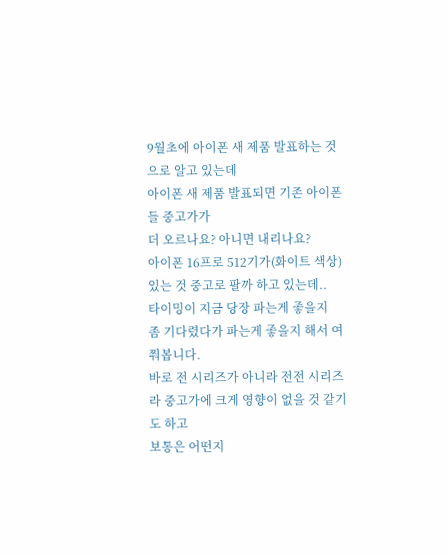9월초에 아이폰 새 제품 발표하는 것으로 알고 있는데
아이폰 새 제품 발표되면 기존 아이폰들 중고가가
더 오르나요? 아니면 내리나요?
아이폰 16프로 512기가(화이트 색상)
있는 것 중고로 팔까 하고 있는데..
타이밍이 지금 당장 파는게 좋을지
좀 기다렸다가 파는게 좋을지 해서 여쭤봅니다.
바로 전 시리즈가 아니라 전전 시리즈라 중고가에 크게 영향이 없을 것 같기도 하고
보통은 어떤지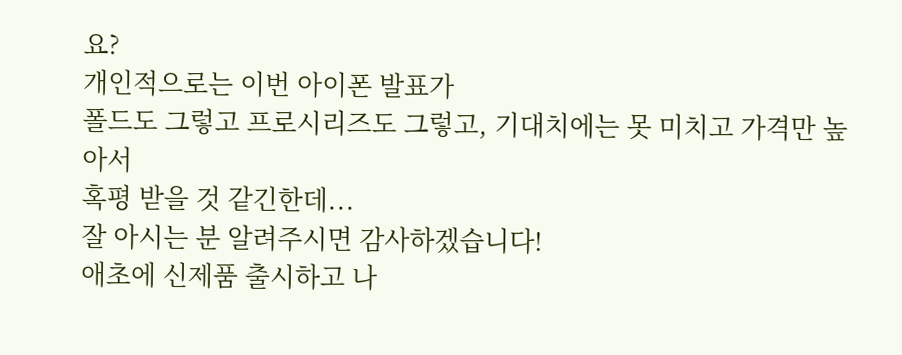요?
개인적으로는 이번 아이폰 발표가
폴드도 그렇고 프로시리즈도 그렇고, 기대치에는 못 미치고 가격만 높아서
혹평 받을 것 같긴한데...
잘 아시는 분 알려주시면 감사하겠습니다!
애초에 신제품 출시하고 나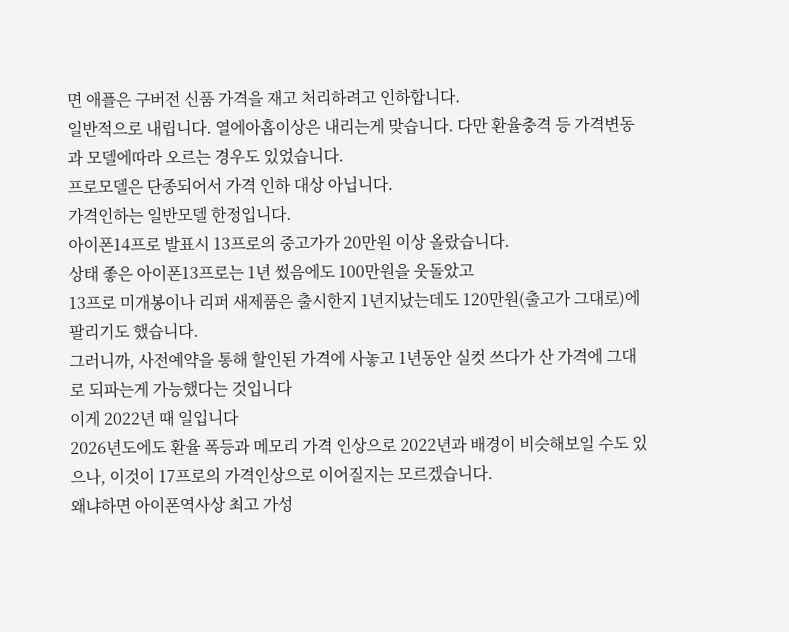면 애플은 구버전 신품 가격을 재고 처리하려고 인하합니다.
일반적으로 내립니다. 열에아홉이상은 내리는게 맞습니다. 다만 환율충격 등 가격변동과 모델에따라 오르는 경우도 있었습니다.
프로모델은 단종되어서 가격 인하 대상 아닙니다.
가격인하는 일반모델 한정입니다.
아이폰14프로 발표시 13프로의 중고가가 20만원 이상 올랐습니다.
상태 좋은 아이폰13프로는 1년 썼음에도 100만원을 웃돌았고
13프로 미개봉이나 리퍼 새제품은 출시한지 1년지났는데도 120만원(출고가 그대로)에 팔리기도 했습니다.
그러니까, 사전예약을 통해 할인된 가격에 사놓고 1년동안 실컷 쓰다가 산 가격에 그대로 되파는게 가능했다는 것입니다
이게 2022년 때 일입니다
2026년도에도 환율 폭등과 메모리 가격 인상으로 2022년과 배경이 비슷해보일 수도 있으나, 이것이 17프로의 가격인상으로 이어질지는 모르겠습니다.
왜냐하면 아이폰역사상 최고 가성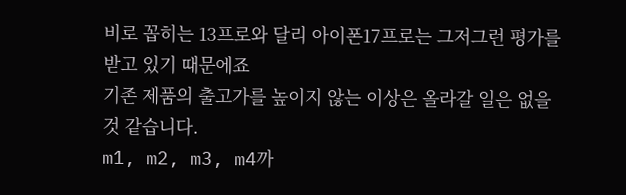비로 꼽히는 13프로와 달리 아이폰17프로는 그저그런 평가를 받고 있기 때문에죠
기존 제품의 출고가를 높이지 않는 이상은 올라갈 일은 없을 것 같습니다.
m1, m2, m3, m4까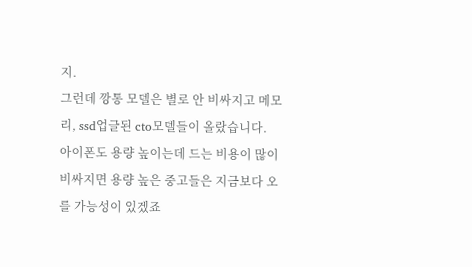지.
그런데 깡통 모델은 별로 안 비싸지고 메모리, ssd업글된 cto모델들이 올랐습니다.
아이폰도 용량 높이는데 드는 비용이 많이 비싸지면 용량 높은 중고들은 지금보다 오를 가능성이 있겠죠